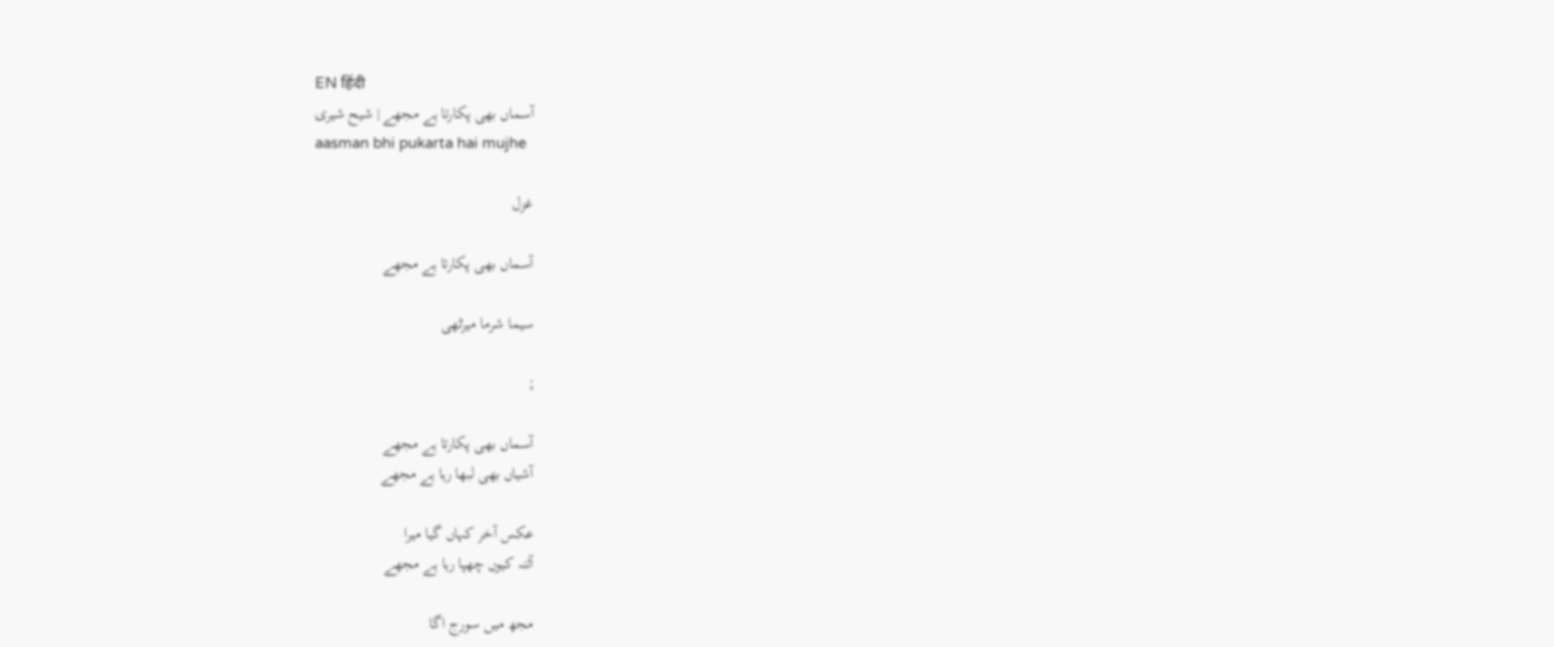EN हिंदी
آسماں بھی پکارتا ہے مجھے | شیح شیری
aasman bhi pukarta hai mujhe

غزل

آسماں بھی پکارتا ہے مجھے

سیما شرما میرٹھی

;

آسماں بھی پکارتا ہے مجھے
آشیاں بھی لبھا رہا ہے مجھے

عکس آخر کہاں گیا میرا
آئنہ کیوں چھپا رہا ہے مجھے

مجھ میں سورج اگا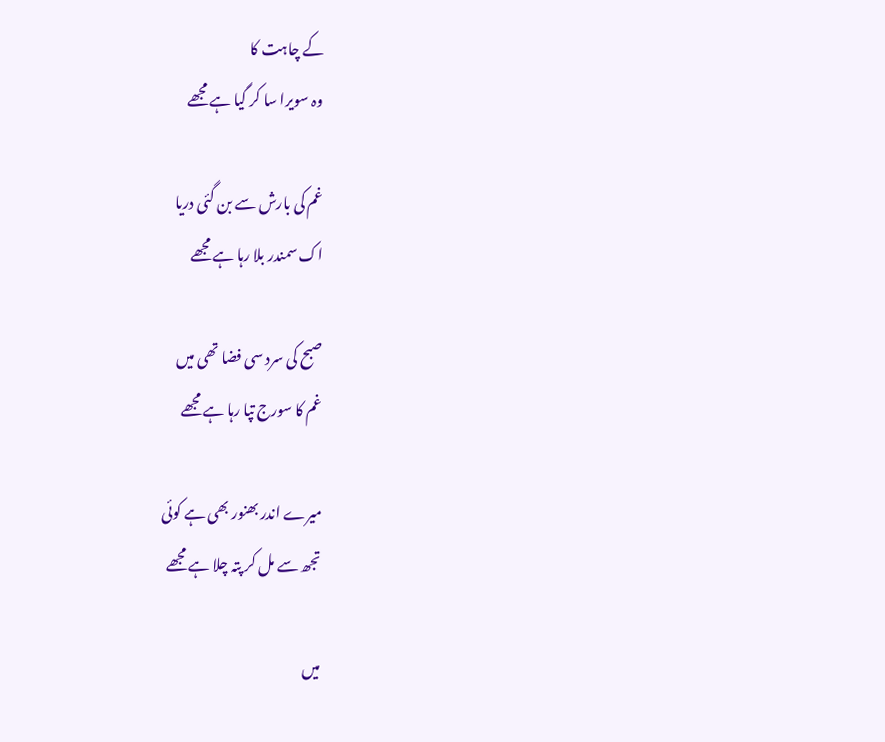کے چاہت کا
وہ سویرا سا کر گیا ہے مجھے

غم کی بارش سے بن گئی دریا
اک سمندر بلا رہا ہے مجھے

صبح کی سرد سی فضا تھی میں
غم کا سورج تپا رہا ہے مجھے

میرے اندر بھنور بھی ہے کوئی
تجھ سے مل کر پتہ چلا ہے مجھے

میں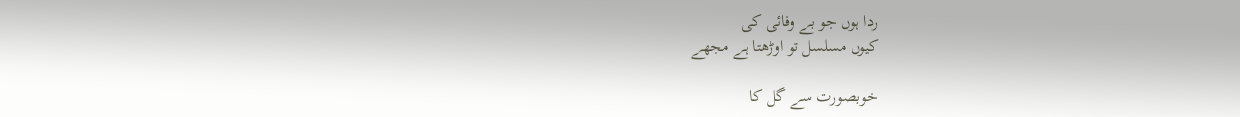ردا ہوں جو بے وفائی کی
کیوں مسلسل تو اوڑھتا ہے مجھے

خوبصورت سے گل کا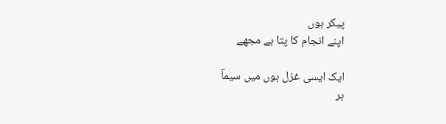پیکر ہوں
اپنے انجام کا پتا ہے مجھے

ایک ایسی غزل ہوں میں سیماؔ
ہر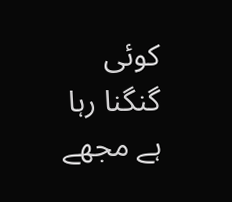کوئی گنگنا رہا ہے مجھے